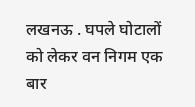लखनऊ . घपले घोटालों को लेकर वन निगम एक बार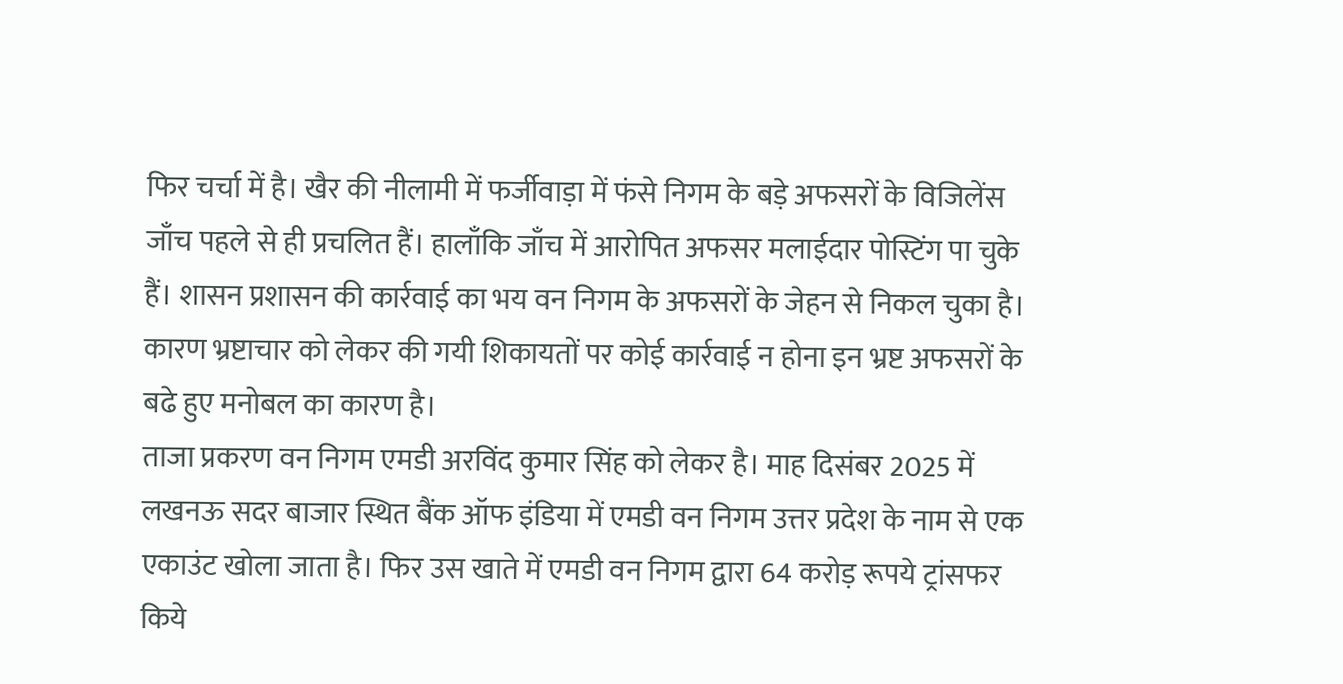फिर चर्चा में है। खैर की नीलामी में फर्जीवाड़ा में फंसे निगम के बड़े अफसरों के विजिलेंस जाँच पहले से ही प्रचलित हैं। हालाँकि जाँच में आरोपित अफसर मलाईदार पोस्टिंग पा चुके हैं। शासन प्रशासन की कार्रवाई का भय वन निगम के अफसरों के जेहन से निकल चुका है। कारण भ्रष्टाचार को लेकर की गयी शिकायतों पर कोई कार्रवाई न होना इन भ्रष्ट अफसरों के बढे हुए मनोबल का कारण है।
ताजा प्रकरण वन निगम एमडी अरविंद कुमार सिंह को लेकर है। माह दिसंबर 2025 में लखनऊ सदर बाजार स्थित बैंक ऑफ इंडिया में एमडी वन निगम उत्तर प्रदेश के नाम से एक एकाउंट खोला जाता है। फिर उस खाते में एमडी वन निगम द्वारा 64 करोड़ रूपये ट्रांसफर किये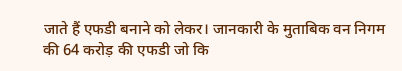जाते हैं एफडी बनाने को लेकर। जानकारी के मुताबिक वन निगम की 64 करोड़ की एफडी जो कि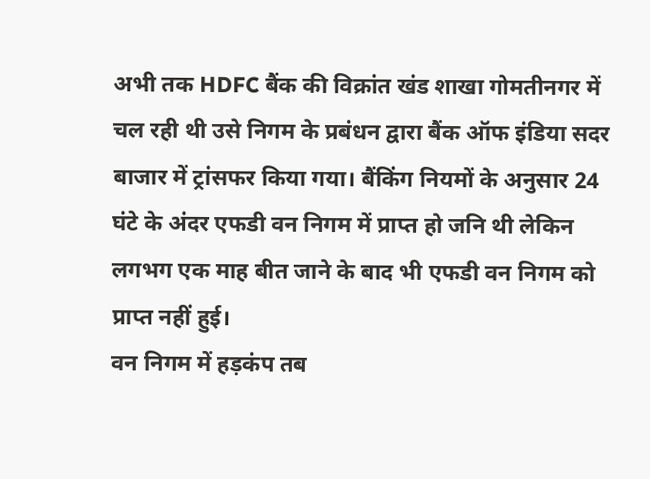अभी तक HDFC बैंक की विक्रांत खंड शाखा गोमतीनगर में चल रही थी उसे निगम के प्रबंधन द्वारा बैंक ऑफ इंडिया सदर बाजार में ट्रांसफर किया गया। बैंकिंग नियमों के अनुसार 24 घंटे के अंदर एफडी वन निगम में प्राप्त हो जनि थी लेकिन लगभग एक माह बीत जाने के बाद भी एफडी वन निगम को प्राप्त नहीं हुई।
वन निगम में हड़कंप तब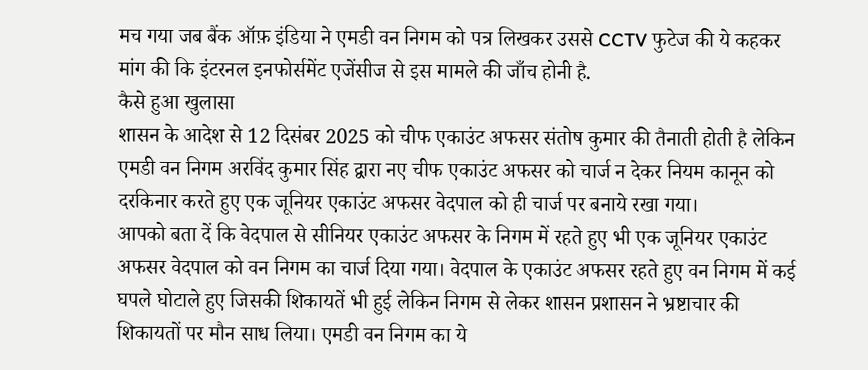मच गया जब बैंक ऑफ़ इंडिया ने एमडी वन निगम को पत्र लिखकर उससे CCTV फुटेज की ये कहकर मांग की कि इंटरनल इनफोर्समेंट एजेंसीज से इस मामले की जाँच होनी है.
कैसे हुआ खुलासा
शासन के आदेश से 12 दिसंबर 2025 को चीफ एकाउंट अफसर संतोष कुमार की तैनाती होती है लेकिन एमडी वन निगम अरविंद कुमार सिंह द्वारा नए चीफ एकाउंट अफसर को चार्ज न देकर नियम कानून को दरकिनार करते हुए एक जूनियर एकाउंट अफसर वेदपाल को ही चार्ज पर बनाये रखा गया।
आपको बता दें कि वेदपाल से सीनियर एकाउंट अफसर के निगम में रहते हुए भी एक जूनियर एकाउंट अफसर वेदपाल को वन निगम का चार्ज दिया गया। वेदपाल के एकाउंट अफसर रहते हुए वन निगम में कई घपले घोटाले हुए जिसकी शिकायतें भी हुई लेकिन निगम से लेकर शासन प्रशासन ने भ्रष्टाचार की शिकायतों पर मौन साध लिया। एमडी वन निगम का ये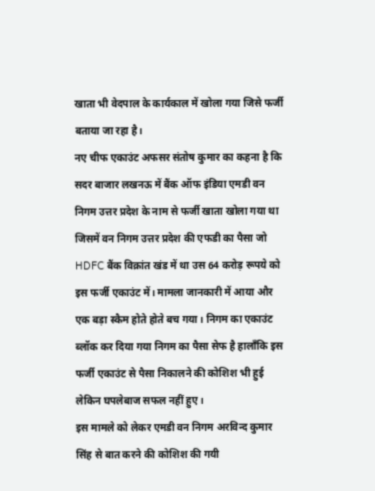खाता भी वेदपाल के कार्यकाल में खोला गया जिसे फर्जी बताया जा रहा है।
नए चीफ एकाउंट अफसर संतोष कुमार का कहना है कि सदर बाजार लखनऊ में बैंक ऑफ इंडिया एमडी वन निगम उत्तर प्रदेश के नाम से फर्जी खाता खोला गया था जिसमें वन निगम उत्तर प्रदेश की एफडी का पैसा जो HDFC बैंक विक्रांत खंड में था उस 64 करोड़ रूपये को इस फर्जी एकाउंट में। मामला जानकारी में आया और एक बड़ा स्कैम होते होते बच गया। निगम का एकाउंट ब्लॉक कर दिया गया निगम का पैसा सेफ है हालाँकि इस फर्जी एकाउंट से पैसा निकालने की कोशिश भी हुई लेकिन घपलेबाज सफल नहीं हुए।
इस मामले को लेकर एमडी वन निगम अरविन्द कुमार सिंह से बात करने की कोशिश की गयी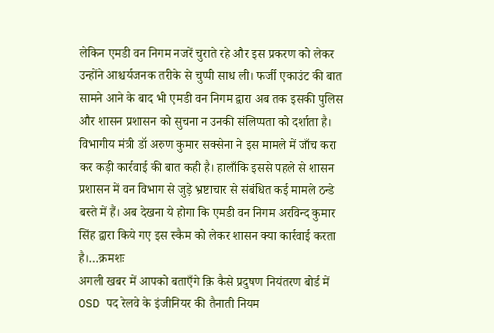लेकिन एमडी वन निगम नजरें चुराते रहे और इस प्रकरण को लेकर उन्होंने आश्चर्यजनक तरीके से चुप्पी साध ली। फर्जी एकाउंट की बात सामने आने के बाद भी एमडी वन निगम द्वारा अब तक इसकी पुलिस और शासन प्रशासन को सुचना न उनकी संलिप्पता को दर्शाता है।
विभागीय मंत्री डॉ अरुण कुमार सक्सेना ने इस मामले में जाँच करा कर कड़ी कार्रवाई की बात कही है। हालाँकि इससे पहले से शासन प्रशासन में वन विभाग से जुड़े भ्रष्टाचार से संबंधित कई मामले ठन्डे बस्ते में हैं। अब देखना ये होगा कि एमडी वन निगम अरविन्द कुमार सिंह द्वारा किये गए इस स्कैम को लेकर शासन क्या कार्रवाई करता है।…क्रमशः
अगली खबर में आपको बताएँगे क़ि कैसे प्रदुषण नियंतरण बोर्ड में OSD पद रेलवे के इंजीनियर की तैनाती नियम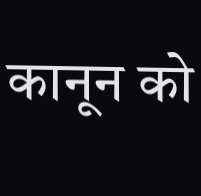कानून को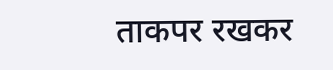ताकपर रखकर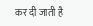कर दी जाती है